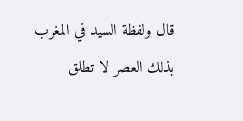قال ولفظة السيد في المغرب بذلك العصر لا تطلق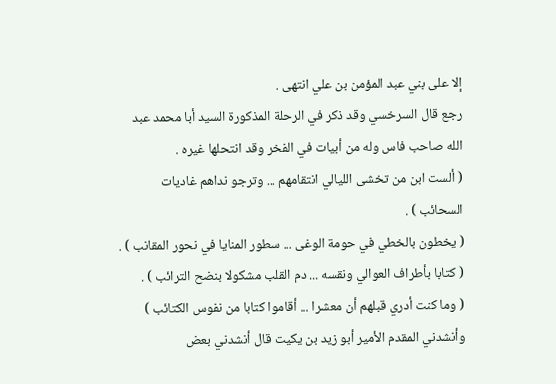إلا على بني عبد المؤمن بن علي انتهى .
رجع قال السرخسي وقد ذكر في الرحلة المذكورة السيد أبا محمد عبد الله صاحب فاس وله من أبيات في الفخر وقد انتحلها غيره .
( ألست ابن من تخشى الليالي انتقامهم ... وترجو نداهم غاديات السحائب ) .
( يخطون بالخطي في حومة الوغى ... سطور المنايا في نحور المقانب ) .
( كتابا بأطراف العوالي ونقسه ... دم القلب مشكولا بنضح الترائب ) .
( وما كنت أدري قبلهم أن معشرا ... أقاموا كتابا من نفوس الكتائب ) وأنشدني المقدم الأمير أبو زيد بن يكيت قال أنشدني بعض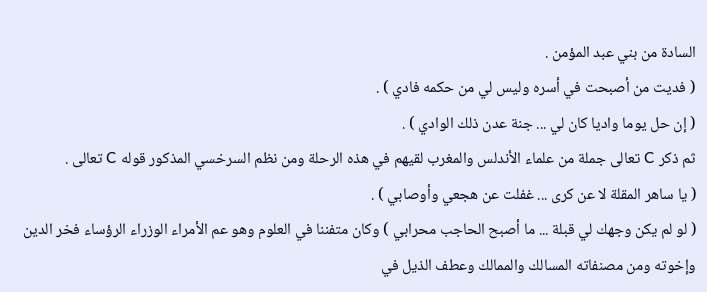السادة من بني عبد المؤمن .
( فديت من أصبحت في أسره وليس لي من حكمه فادي ) .
( إن حل يوما واديا كان لي ... جنة عدن ذلك الوادي ) .
ثم ذكر C تعالى جملة من علماء الأندلس والمغرب لقيهم في هذه الرحلة ومن نظم السرخسي المذكور قوله C تعالى .
( يا ساهر المقلة لا عن كرى ... غفلت عن هجعي وأوصابي ) .
( لو لم يكن وجهك لي قبلة ... ما أصبح الحاجب محرابي ) وكان متفننا في العلوم وهو عم الأمراء الوزراء الرؤساء فخر الدين وإخوته ومن مصنفاته المسالك والممالك وعطف الذيل في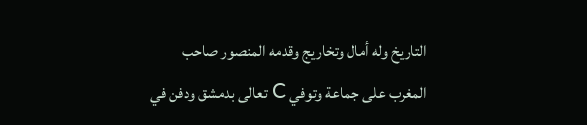التاريخ وله أمال وتخاريج وقدمه المنصور صاحب المغرب على جماعة وتوفي C تعالى بدمشق ودفن في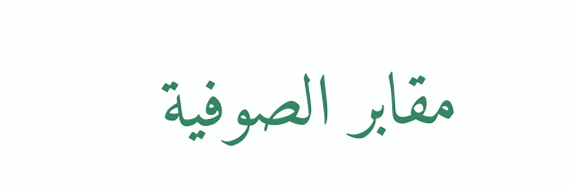مقابر الصوفية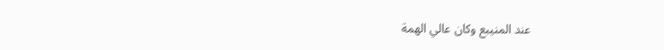عند المنيبع وكان عالي الهمة